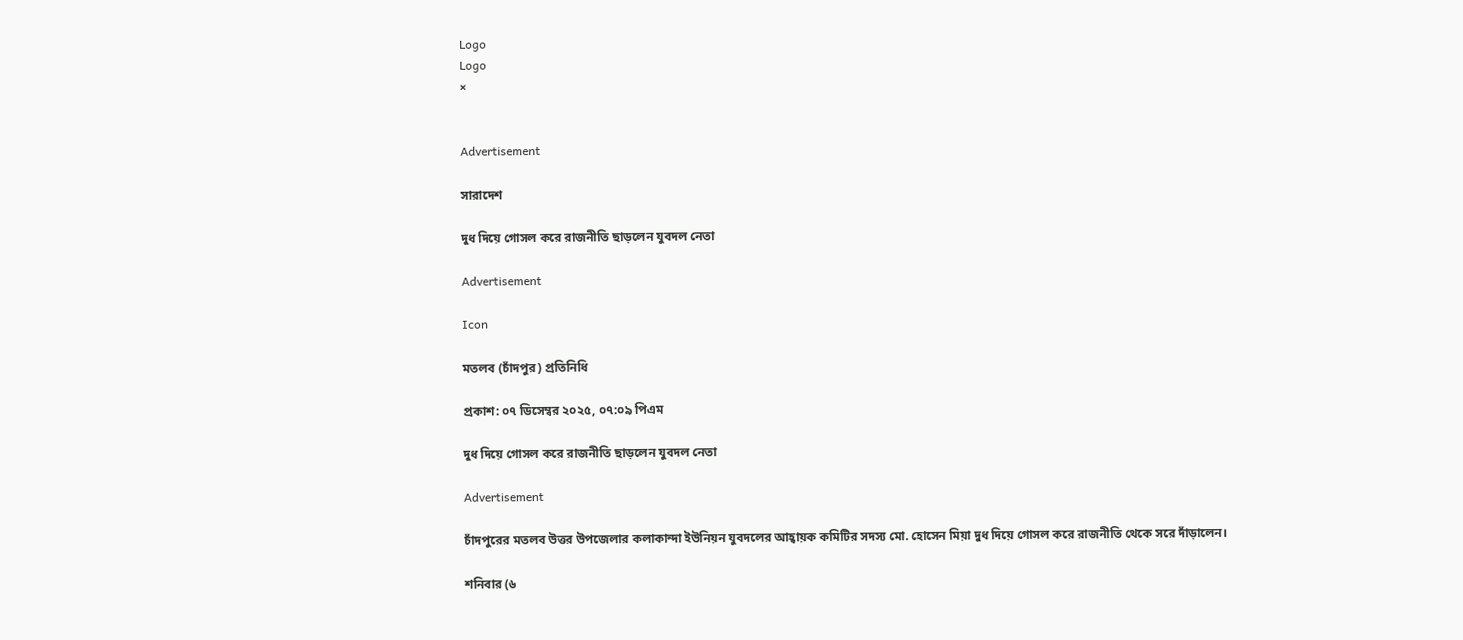Logo
Logo
×


Advertisement

সারাদেশ

দুধ দিয়ে গোসল করে রাজনীতি ছাড়লেন যুবদল নেতা

Advertisement

Icon

মতলব (চাঁদপুর) প্রতিনিধি

প্রকাশ: ০৭ ডিসেম্বর ২০২৫, ০৭:০৯ পিএম

দুধ দিয়ে গোসল করে রাজনীতি ছাড়লেন যুবদল নেতা

Advertisement

চাঁদপুরের মতলব উত্তর উপজেলার কলাকান্দা ইউনিয়ন যুবদলের আহ্বায়ক কমিটির সদস্য মো. হোসেন মিয়া দুধ দিয়ে গোসল করে রাজনীতি থেকে সরে দাঁড়ালেন।

শনিবার (৬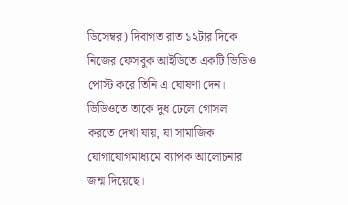ডিসেম্বর) দিবাগত রাত ১২টার দিকে নিজের ফেসবুক আইডিতে একটি ভিডিও পোস্ট করে তিনি এ ঘোষণা দেন। ভিডিওতে তাকে দুধ ঢেলে গোসল করতে দেখা যায়, যা সামাজিক যোগাযোগমাধ্যমে ব্যাপক আলোচনার জন্ম দিয়েছে।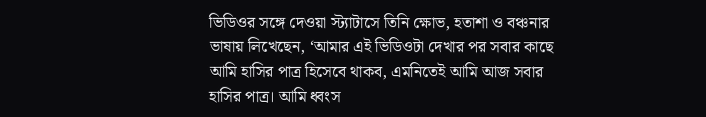ভিডিওর সঙ্গে দেওয়া স্ট্যাটাসে তিনি ক্ষোভ, হতাশা ও বঞ্চনার ভাষায় লিখেছেন, ‘আমার এই ভিডিওটা দেখার পর সবার কাছে আমি হাসির পাত্র হিসেবে থাকব, এমনিতেই আমি আজ সবার হাসির পাত্র। আমি ধ্বংস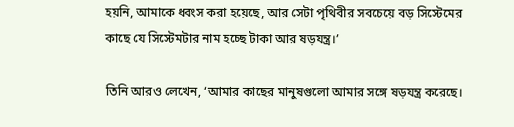হয়নি, আমাকে ধ্বংস করা হয়েছে, আর সেটা পৃথিবীর সবচেয়ে বড় সিস্টেমের কাছে যে সিস্টেমটার নাম হচ্ছে টাকা আর ষড়যন্ত্র।’

তিনি আরও লেখেন, ‘আমার কাছের মানুষগুলো আমার সঙ্গে ষড়যন্ত্র করেছে।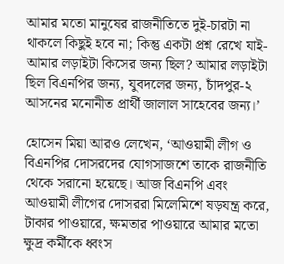আমার মতো মানুষের রাজনীতিতে দুই-চারটা না থাকলে কিছুই হবে না; কিন্তু একটা প্রশ্ন রেখে যাই- আমার লড়াইটা কিসের জন্য ছিল? আমার লড়াইটা ছিল বিএনপির জন্য, যুবদলের জন্য, চাঁদপুর-২ আসনের মনোনীত প্রার্থী জালাল সাহেবের জন্য।’

হোসেন মিয়া আরও লেখেন, ‘আওয়ামী লীগ ও বিএনপির দোসরদের যোগসাজশে তাকে রাজনীতি থেকে সরানো হয়েছে। আজ বিএনপি এবং আওয়ামী লীগের দোসররা মিলেমিশে ষড়যন্ত্র করে, টাকার পাওয়ারে, ক্ষমতার পাওয়ারে আমার মতো ক্ষুদ্র কর্মীকে ধ্বংস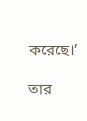করেছে।’

তার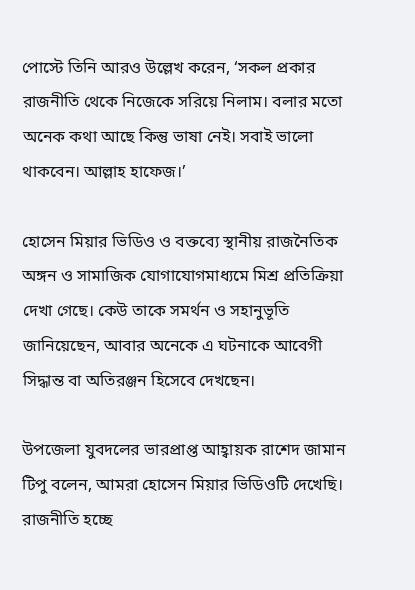পোস্টে তিনি আরও উল্লেখ করেন, ‘সকল প্রকার রাজনীতি থেকে নিজেকে সরিয়ে নিলাম। বলার মতো অনেক কথা আছে কিন্তু ভাষা নেই। সবাই ভালো থাকবেন। আল্লাহ হাফেজ।’

হোসেন মিয়ার ভিডিও ও বক্তব্যে স্থানীয় রাজনৈতিক অঙ্গন ও সামাজিক যোগাযোগমাধ্যমে মিশ্র প্রতিক্রিয়া দেখা গেছে। কেউ তাকে সমর্থন ও সহানুভূতি জানিয়েছেন, আবার অনেকে এ ঘটনাকে আবেগী সিদ্ধান্ত বা অতিরঞ্জন হিসেবে দেখছেন।

উপজেলা যুবদলের ভারপ্রাপ্ত আহ্বায়ক রাশেদ জামান টিপু বলেন, আমরা হোসেন মিয়ার ভিডিওটি দেখেছি। রাজনীতি হচ্ছে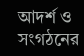আদর্শ ও সংগঠনের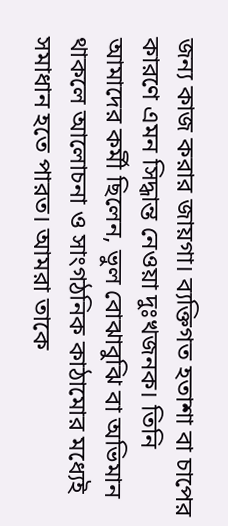জন্য কাজ করার জায়গা। ব্যক্তিগত হতাশা বা চাপের কারণে এমন সিদ্ধান্ত নেওয়া দুঃখজনক। তিনি আমাদের কর্মী ছিলেন, ভুল বোঝাবুঝি বা অভিমান থাকলে আলোচনা ও সাংগঠনিক কাঠামোর মধ্যেই সমাধান হতে পারত। আমরা তাকে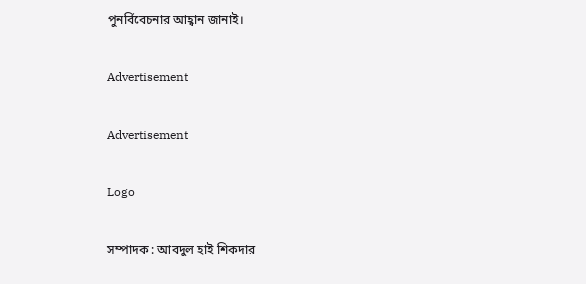পুনর্বিবেচনার আহ্বান জানাই।

Advertisement

Advertisement

Logo

সম্পাদক : আবদুল হাই শিকদার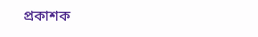প্রকাশক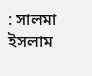: সালমা ইসলাম